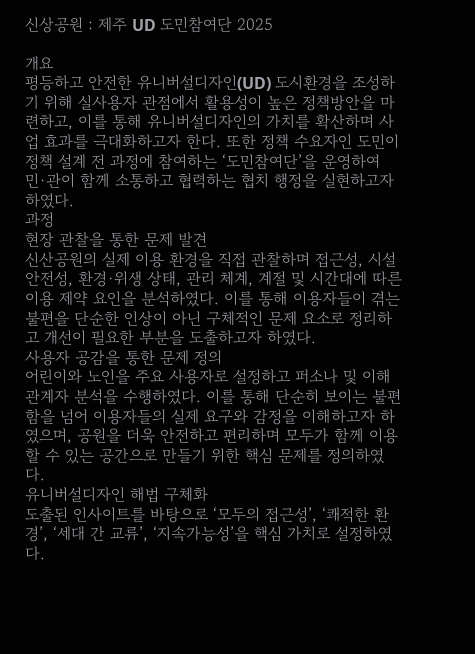신상공원 : 제주 UD 도민참여단 2025

개요
평등하고 안전한 유니버설디자인(UD) 도시환경을 조성하기 위해 실사용자 관점에서 활용성이 높은 정책방안을 마련하고, 이를 통해 유니버설디자인의 가치를 확산하며 사업 효과를 극대화하고자 한다. 또한 정책 수요자인 도민이 정책 설계 전 과정에 참여하는 ‘도민참여단’을 운영하여 민·관이 함께 소통하고 협력하는 협치 행정을 실현하고자 하였다.
과정
현장 관찰을 통한 문제 발견
신산공원의 실제 이용 환경을 직접 관찰하며 접근성, 시설 안전성, 환경·위생 상태, 관리 체계, 계절 및 시간대에 따른 이용 제약 요인을 분석하였다. 이를 통해 이용자들이 겪는 불편을 단순한 인상이 아닌 구체적인 문제 요소로 정리하고 개선이 필요한 부분을 도출하고자 하였다.
사용자 공감을 통한 문제 정의
어린이와 노인을 주요 사용자로 설정하고 퍼소나 및 이해관계자 분석을 수행하였다. 이를 통해 단순히 보이는 불편함을 넘어 이용자들의 실제 요구와 감정을 이해하고자 하였으며, 공원을 더욱 안전하고 편리하며 모두가 함께 이용할 수 있는 공간으로 만들기 위한 핵심 문제를 정의하였다.
유니버설디자인 해법 구체화
도출된 인사이트를 바탕으로 ‘모두의 접근성’, ‘쾌적한 환경’, ‘세대 간 교류’, ‘지속가능성’을 핵심 가치로 설정하였다.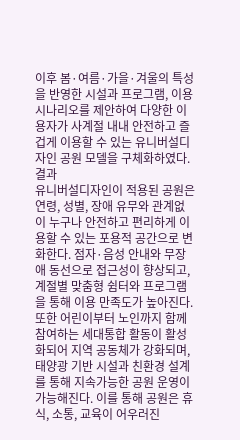이후 봄·여름·가을·겨울의 특성을 반영한 시설과 프로그램, 이용 시나리오를 제안하여 다양한 이용자가 사계절 내내 안전하고 즐겁게 이용할 수 있는 유니버설디자인 공원 모델을 구체화하였다.
결과
유니버설디자인이 적용된 공원은 연령, 성별, 장애 유무와 관계없이 누구나 안전하고 편리하게 이용할 수 있는 포용적 공간으로 변화한다. 점자·음성 안내와 무장애 동선으로 접근성이 향상되고, 계절별 맞춤형 쉼터와 프로그램을 통해 이용 만족도가 높아진다. 또한 어린이부터 노인까지 함께 참여하는 세대통합 활동이 활성화되어 지역 공동체가 강화되며, 태양광 기반 시설과 친환경 설계를 통해 지속가능한 공원 운영이 가능해진다. 이를 통해 공원은 휴식, 소통, 교육이 어우러진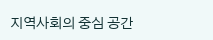지역사회의 중심 공간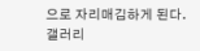으로 자리매김하게 된다.
갤러리